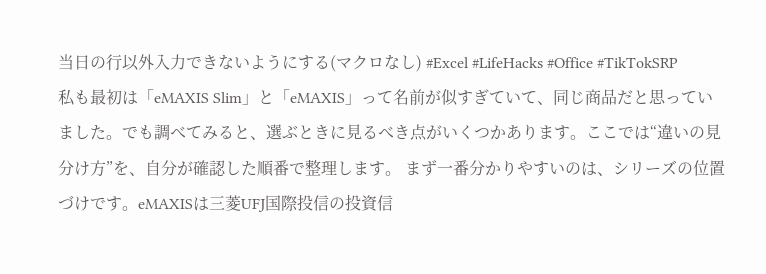当日の行以外入力できないようにする(マクロなし) #Excel #LifeHacks #Office #TikTokSRP
私も最初は「eMAXIS Slim」と「eMAXIS」って名前が似すぎていて、同じ商品だと思っていました。でも調べてみると、選ぶときに見るべき点がいくつかあります。ここでは“違いの見分け方”を、自分が確認した順番で整理します。 まず一番分かりやすいのは、シリーズの位置づけです。eMAXISは三菱UFJ国際投信の投資信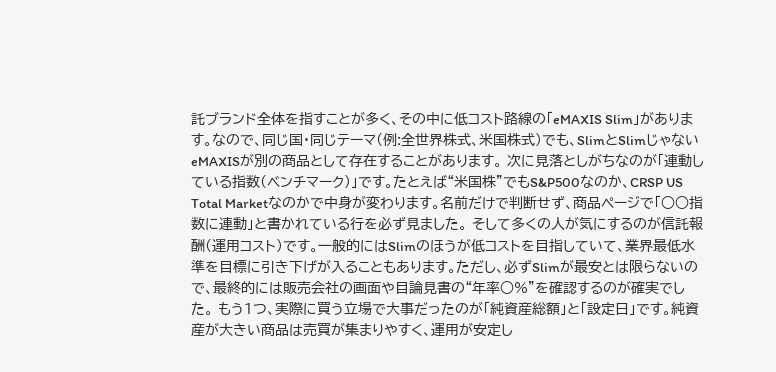託ブランド全体を指すことが多く、その中に低コスト路線の「eMAXIS Slim」があります。なので、同じ国・同じテーマ(例:全世界株式、米国株式)でも、SlimとSlimじゃないeMAXISが別の商品として存在することがあります。 次に見落としがちなのが「連動している指数(ベンチマーク)」です。たとえば“米国株”でもS&P500なのか、CRSP US Total Marketなのかで中身が変わります。名前だけで判断せず、商品ページで「○○指数に連動」と書かれている行を必ず見ました。 そして多くの人が気にするのが信託報酬(運用コスト)です。一般的にはSlimのほうが低コストを目指していて、業界最低水準を目標に引き下げが入ることもあります。ただし、必ずSlimが最安とは限らないので、最終的には販売会社の画面や目論見書の“年率○%”を確認するのが確実でした。 もう1つ、実際に買う立場で大事だったのが「純資産総額」と「設定日」です。純資産が大きい商品は売買が集まりやすく、運用が安定し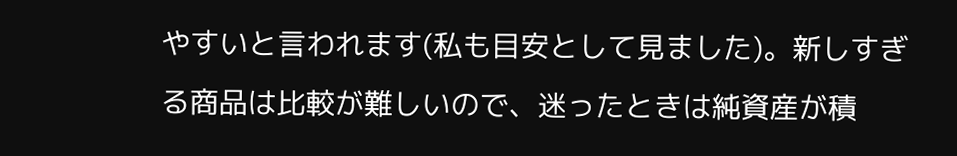やすいと言われます(私も目安として見ました)。新しすぎる商品は比較が難しいので、迷ったときは純資産が積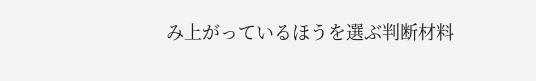み上がっているほうを選ぶ判断材料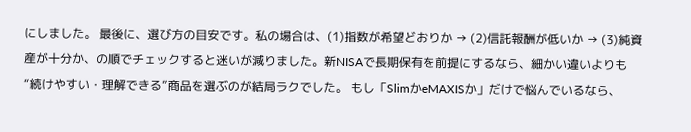にしました。 最後に、選び方の目安です。私の場合は、(1)指数が希望どおりか → (2)信託報酬が低いか → (3)純資産が十分か、の順でチェックすると迷いが減りました。新NISAで長期保有を前提にするなら、細かい違いよりも“続けやすい・理解できる”商品を選ぶのが結局ラクでした。 もし「SlimかeMAXISか」だけで悩んでいるなら、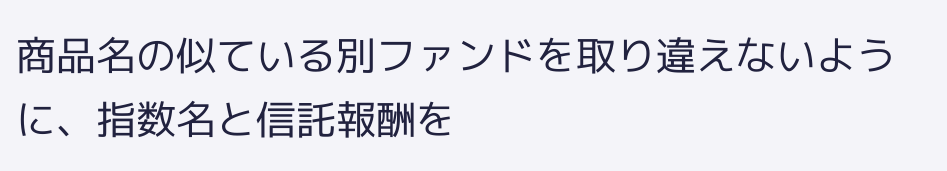商品名の似ている別ファンドを取り違えないように、指数名と信託報酬を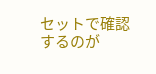セットで確認するのが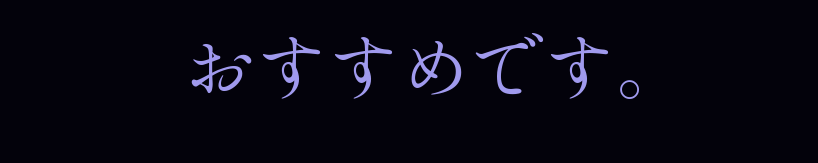おすすめです。